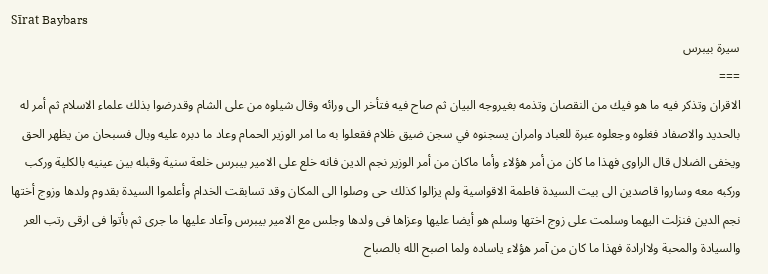Sīrat Baybars
سيرة بيبرس
===
الاقران وتذكر فيه ما هو فيك من النقصان وتذمه بغيروجه البيان ثم صاح فيه فتأخر الى ورائه وقال شيلوه من على الشام وقدرضوا بذلك علماء الاسلام ثم أمر له بالحديد والاصفاد فغلوه وجعلوه عبرة للعباد وامران يسجنوه في سجن ضيق ظلام فقعلوا به ما امر الوزير الحمام وعاد ما دبره عليه وبال فسبحان من يظهر الحق ويخفى الضلال قال الراوى فهذا ما كان من أمر هؤلاء وأما ماكان من أمر الوزير نجم الدين فانه خلع على الامير بيبرس خلعة سنية وقبله بين عينيه بالكلية وركب وركبه معه وساروا قاصدين الى بيت السيدة فاطمة الاقواسية ولم يزالوا كذلك حى وصلوا الى المكان وقد تسابقت الخدام وأعلموا السيدة بقدوم ولدها وزوج أختها نجم الدين فنزلت اليهما وسلمت على زوج اختها وسلم هو أيضا عليها وعزاها فى ولدها وجلس مع الامير بيبرس وآعاد عليها ما جرى ثم بأتوا فى ارقى رتب العر والسيادة والمحبة ولاارادة فهذا ما كان من آمر هؤلاء ياساده ولما اصبح الله بالصباح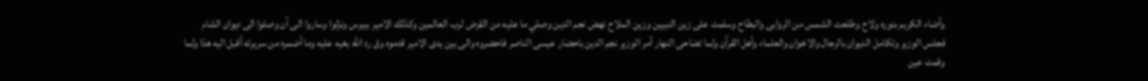وأضاء الكريم بنوره ولاح وطلعت الشمس من الروابى والبطاح وسلمت على زين النبيين وزين الملاح نهض نجم الدين وصلي ما عليه من القرض لرب العالمين وكذلك الامير بيبرس ونزلوا وساروا الى آن وصلوا الى ديوان الشام فجلس الوزير وتكامل الديوان بالرجال والاخوان والعلماء وأهل القرآن ولما تضاحى النهار أمر الوزير نجم الدين باحضار عيسى الناصر فاحضروه والى بين يدى الامير قدموه وق رد الله بغيه عليه وما أضمره من سريرته أقبل اليه هذا ولما وقمت عين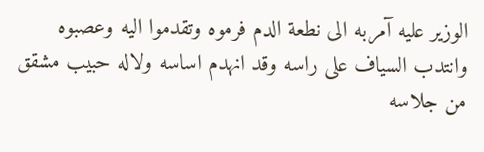الوزير عليه آمربه الى نطعة الدم فرموه وتقدموا اليه وعصبوه وانتدب السياف على راسه وقد انهدم اساسه ولاله حبيب مشقق من جلاسه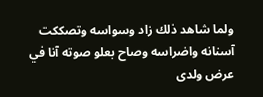ولما شاهد ذلك زاد وسواسه وتصككت آسنانه واضراسه وصاح بعلو صوته آنا في عرض ولدى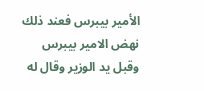الأمير بيبرس فعند ذلك نهض الامير بيبرس وقبل يد الوزير وقال له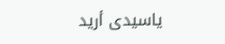ياسيدى أريد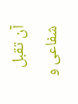آن تقبل شفاعى و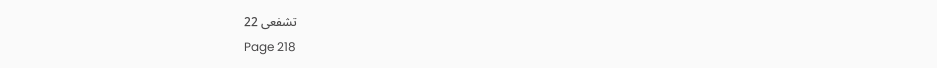تشفعى 22
Page 218